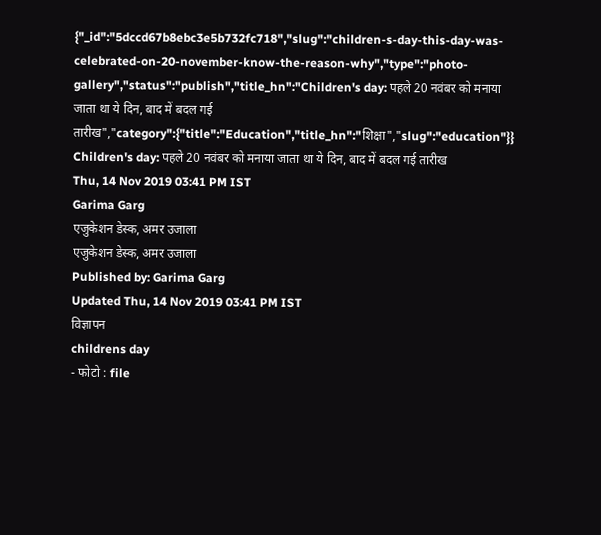{"_id":"5dccd67b8ebc3e5b732fc718","slug":"children-s-day-this-day-was-celebrated-on-20-november-know-the-reason-why","type":"photo-gallery","status":"publish","title_hn":"Children's day: पहले 20 नवंबर को मनाया जाता था ये दिन, बाद में बदल गई तारीख","category":{"title":"Education","title_hn":"शिक्षा","slug":"education"}}
Children's day: पहले 20 नवंबर को मनाया जाता था ये दिन, बाद में बदल गई तारीख
Thu, 14 Nov 2019 03:41 PM IST
Garima Garg
एजुकेशन डेस्क, अमर उजाला
एजुकेशन डेस्क, अमर उजाला
Published by: Garima Garg
Updated Thu, 14 Nov 2019 03:41 PM IST
विज्ञापन
childrens day
- फोटो : file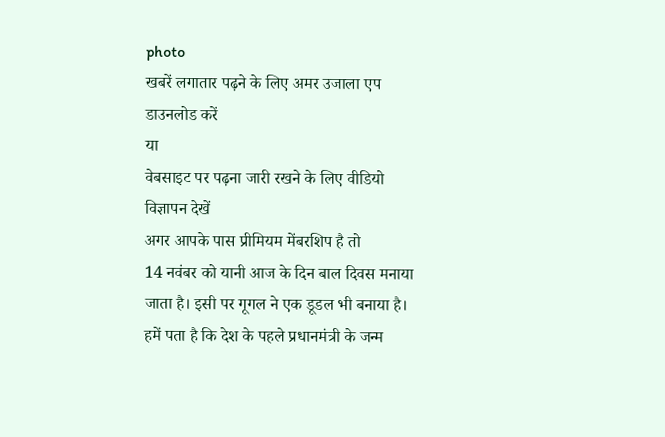photo
खबरें लगातार पढ़ने के लिए अमर उजाला एप डाउनलोड करें
या
वेबसाइट पर पढ़ना जारी रखने के लिए वीडियो विज्ञापन देखें
अगर आपके पास प्रीमियम मेंबरशिप है तो
14 नवंबर को यानी आज के दिन बाल दिवस मनाया जाता है। इसी पर गूगल ने एक डूडल भी बनाया है। हमें पता है कि देश के पहले प्रधानमंत्री के जन्म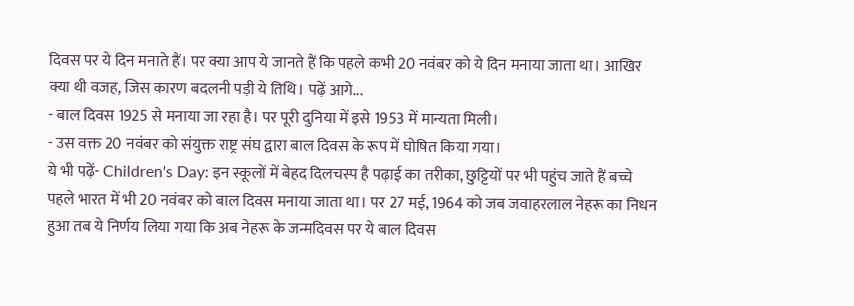दिवस पर ये दिन मनाते हैं। पर क्या आप ये जानते हैं कि पहले कभी 20 नवंबर को ये दिन मनाया जाता था। आखिर क्या थी वजह, जिस कारण बदलनी पड़ी ये तिथि। पढ़ें आगे...
- बाल दिवस 1925 से मनाया जा रहा है। पर पूरी दुनिया में इसे 1953 में मान्यता मिली।
- उस वक्त 20 नवंबर को संयुक्त राष्ट्र संघ द्वारा बाल दिवस के रूप में घोषित किया गया।
ये भी पढ़ें- Children's Day: इन स्कूलों में बेहद दिलचस्प है पढ़ाई का तरीका, छुट्टियों पर भी पहुंच जाते हैं बच्चे
पहले भारत में भी 20 नवंबर को बाल दिवस मनाया जाता था। पर 27 मई, 1964 को जब जवाहरलाल नेहरू का निधन हुआ तब ये निर्णय लिया गया कि अब नेहरू के जन्मदिवस पर ये बाल दिवस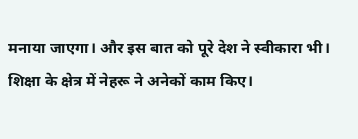मनाया जाएगा। और इस बात को पूरे देश ने स्वीकारा भी। शिक्षा के क्षेत्र में नेहरू ने अनेकों काम किए।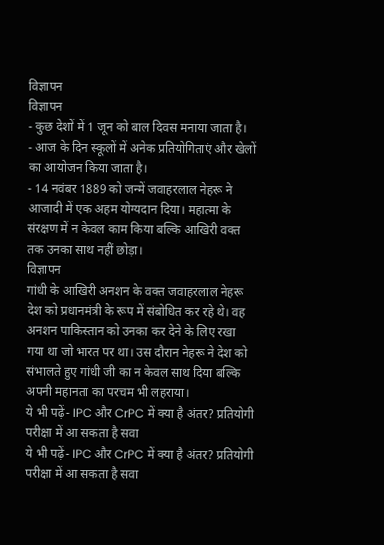विज्ञापन
विज्ञापन
- कुछ देशों में 1 जून को बाल दिवस मनाया जाता है।
- आज के दिन स्कूलों में अनेक प्रतियोगिताएं और खेलों का आयोजन किया जाता है।
- 14 नवंबर 1889 को जन्में जवाहरलाल नेहरू ने आजादी में एक अहम योग्यदान दिया। महात्मा के संरक्षण में न केवल काम किया बल्कि आखिरी वक्त तक उनका साथ नहीं छोड़ा।
विज्ञापन
गांधी के आखिरी अनशन के वक्त जवाहरलाल नेहरू देश को प्रधानमंत्री के रूप में संबोधित कर रहे थे। वह अनशन पाकिस्तान को उनका कर देने के लिए रखा गया था जो भारत पर था। उस दौरान नेहरू ने देश को संभालते हुए गांधी जी का न केवल साथ दिया बल्कि अपनी महानता का परचम भी लहराया।
ये भी पढ़ें- IPC और CrPC में क्या है अंतर? प्रतियोगी परीक्षा में आ सकता है सवा
ये भी पढ़ें- IPC और CrPC में क्या है अंतर? प्रतियोगी परीक्षा में आ सकता है सवा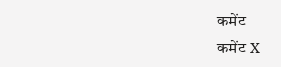कमेंट
कमेंट X